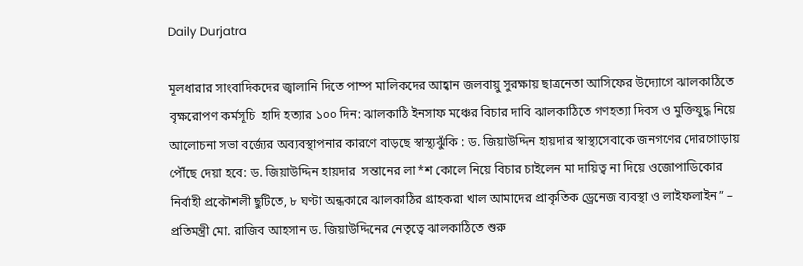Daily Durjatra

মূলধারার সাংবাদিকদের জ্বালানি দিতে পাম্প মালিকদের আহ্বান জলবায়ু সুরক্ষায় ছাত্রনেতা আসিফের উদ্যোগে ঝালকাঠিতে বৃক্ষরোপণ কর্মসূচি  হাদি হত্যার ১০০ দিন: ঝালকাঠি ইনসাফ মঞ্চের বিচার দাবি ঝালকাঠিতে গণহত্যা দিবস ও মুক্তিযুদ্ধ নিয়ে আলোচনা সভা বর্জ্যের অব্যবস্থাপনার কারণে বাড়ছে স্বাস্থ্যঝুঁকি : ড. জিয়াউদ্দিন হায়দার স্বাস্থ্যসেবাকে জনগণের দোরগোড়ায় পৌঁছে দেয়া হবে: ড. জিয়াউদ্দিন হায়দার  সন্তানের লা*শ কোলে নিয়ে বিচার চাইলেন মা দায়িত্ব না দিয়ে ওজোপাডিকোর নির্বাহী প্রকৌশলী ছুটিতে, ৮ ঘণ্টা অন্ধকারে ঝালকাঠির গ্রাহকরা খাল আমাদের প্রাকৃতিক ড্রেনেজ ব্যবস্থা ও লাইফলাইন” – প্রতিমন্ত্রী মো. রাজিব আহসান ড. জিয়াউদ্দিনের নেতৃত্বে ঝালকাঠিতে শুরু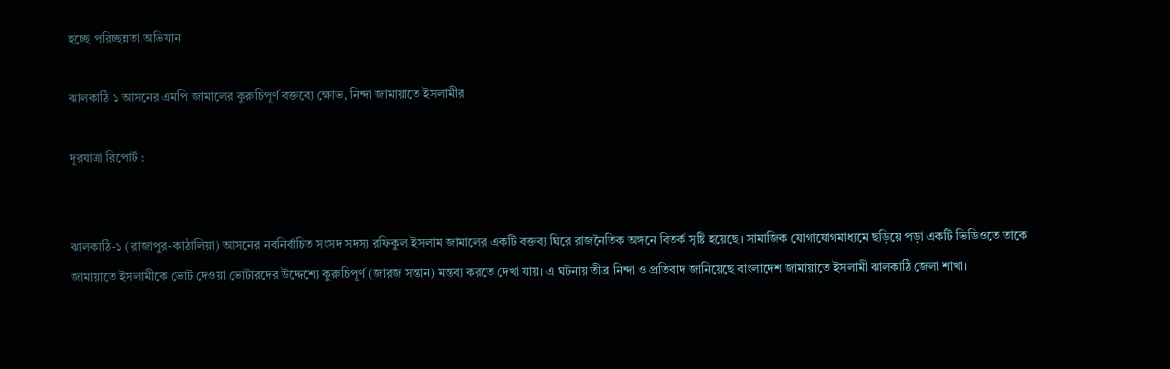হচ্ছে পরিচ্ছন্নতা অভিযান

ঝালকাঠি ১ আসনের এমপি জামালের কুরুচিপূর্ণ বক্তব্যে ক্ষোভ, নিন্দা জামায়াতে ইসলামীর

দূরযাত্রা রিপোর্ট :


ঝালকাঠি-১ (রাজাপুর-কাঠালিয়া) আসনের নবনির্বাচিত সংসদ সদস্য রফিকুল ইসলাম জামালের একটি বক্তব্য ঘিরে রাজনৈতিক অঙ্গনে বিতর্ক সৃষ্টি হয়েছে। সামাজিক যোগাযোগমাধ্যমে ছড়িয়ে পড়া একটি ভিডিওতে তাকে জামায়াতে ইসলামীকে ভোট দেওয়া ভোটারদের উদ্দেশ্যে কুরুচিপূর্ণ (জারজ সন্তান) মন্তব্য করতে দেখা যায়। এ ঘটনায় তীব্র নিন্দা ও প্রতিবাদ জানিয়েছে বাংলাদেশ জামায়াতে ইসলামী ঝালকাঠি জেলা শাখা।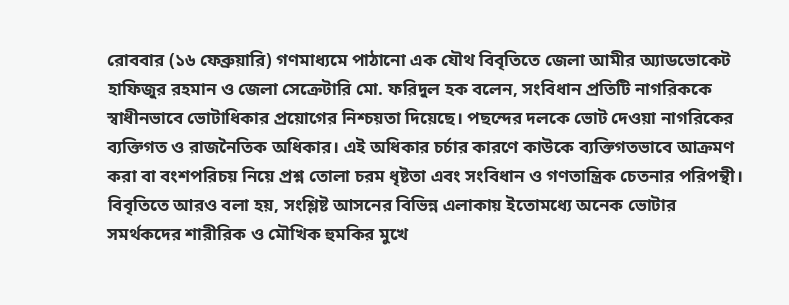রোববার (১৬ ফেব্রুয়ারি) গণমাধ্যমে পাঠানো এক যৌথ বিবৃতিতে জেলা আমীর অ্যাডভোকেট হাফিজুর রহমান ও জেলা সেক্রেটারি মো. ফরিদুল হক বলেন, সংবিধান প্রতিটি নাগরিককে স্বাধীনভাবে ভোটাধিকার প্রয়োগের নিশ্চয়তা দিয়েছে। পছন্দের দলকে ভোট দেওয়া নাগরিকের ব্যক্তিগত ও রাজনৈতিক অধিকার। এই অধিকার চর্চার কারণে কাউকে ব্যক্তিগতভাবে আক্রমণ করা বা বংশপরিচয় নিয়ে প্রশ্ন তোলা চরম ধৃষ্টতা এবং সংবিধান ও গণতান্ত্রিক চেতনার পরিপন্থী।
বিবৃতিতে আরও বলা হয়, সংশ্লিষ্ট আসনের বিভিন্ন এলাকায় ইতোমধ্যে অনেক ভোটার সমর্থকদের শারীরিক ও মৌখিক হুমকির মুখে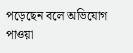পড়েছেন বলে অভিযোগ পাওয়া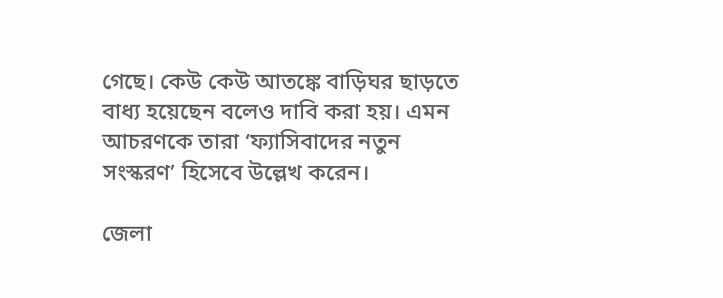গেছে। কেউ কেউ আতঙ্কে বাড়িঘর ছাড়তে বাধ্য হয়েছেন বলেও দাবি করা হয়। এমন আচরণকে তারা ‘ফ্যাসিবাদের নতুন সংস্করণ’ হিসেবে উল্লেখ করেন।

জেলা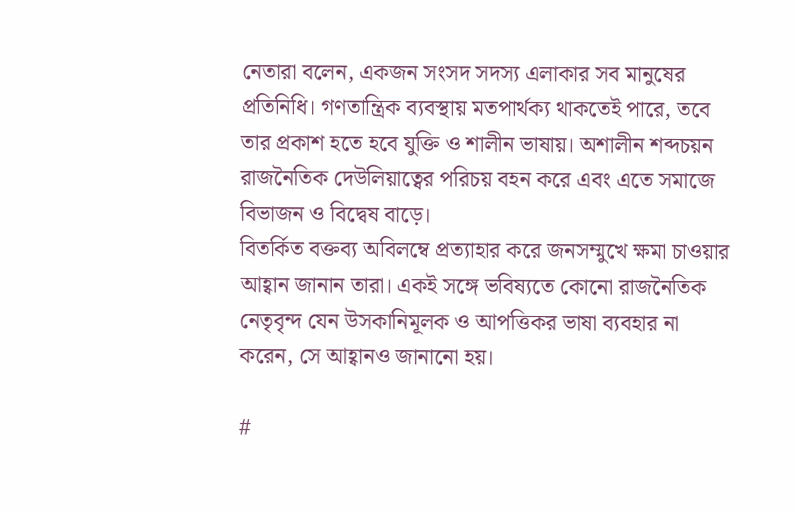নেতারা বলেন, একজন সংসদ সদস্য এলাকার সব মানুষের প্রতিনিধি। গণতান্ত্রিক ব্যবস্থায় মতপার্থক্য থাকতেই পারে, তবে তার প্রকাশ হতে হবে যুক্তি ও শালীন ভাষায়। অশালীন শব্দচয়ন রাজনৈতিক দেউলিয়াত্বের পরিচয় বহন করে এবং এতে সমাজে বিভাজন ও বিদ্বেষ বাড়ে।
বিতর্কিত বক্তব্য অবিলম্বে প্রত্যাহার করে জনসম্মুখে ক্ষমা চাওয়ার আহ্বান জানান তারা। একই সঙ্গে ভবিষ্যতে কোনো রাজনৈতিক নেতৃবৃন্দ যেন উসকানিমূলক ও আপত্তিকর ভাষা ব্যবহার না করেন, সে আহ্বানও জানানো হয়।

#